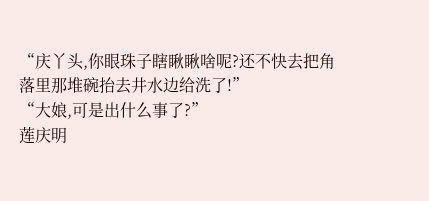“庆丫头,你眼珠子瞎瞅瞅啥呢?还不快去把角落里那堆碗抬去井水边给洗了!”
“大娘,可是出什么事了?”
莲庆明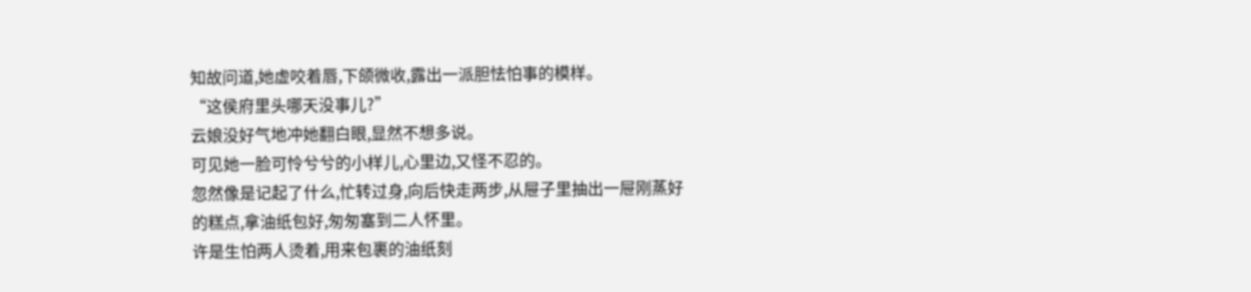知故问道,她虚咬着唇,下颌微收,露出一派胆怯怕事的模样。
“这侯府里头哪天没事儿?”
云娘没好气地冲她翻白眼,显然不想多说。
可见她一脸可怜兮兮的小样儿,心里边,又怪不忍的。
忽然像是记起了什么,忙转过身,向后快走两步,从屉子里抽出一屉刚蒸好的糕点,拿油纸包好,匆匆塞到二人怀里。
许是生怕两人烫着,用来包裹的油纸刻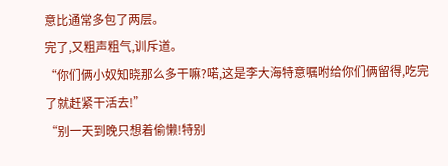意比通常多包了两层。
完了,又粗声粗气,训斥道。
“你们俩小奴知晓那么多干嘛?喏,这是李大海特意嘱咐给你们俩留得,吃完了就赶紧干活去!”
“别一天到晚只想着偷懒!特别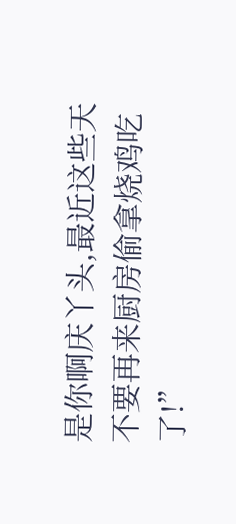是你啊庆丫头,最近这些天不要再来厨房偷拿烧鸡吃了!”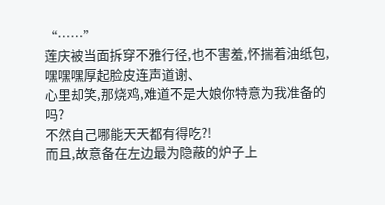“……”
莲庆被当面拆穿不雅行径,也不害羞,怀揣着油纸包,嘿嘿嘿厚起脸皮连声道谢、
心里却笑,那烧鸡,难道不是大娘你特意为我准备的吗?
不然自己哪能天天都有得吃?!
而且,故意备在左边最为隐蔽的炉子上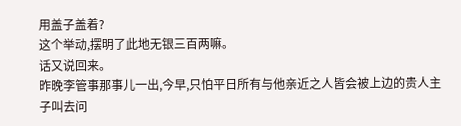用盖子盖着?
这个举动,摆明了此地无银三百两嘛。
话又说回来。
昨晚李管事那事儿一出,今早,只怕平日所有与他亲近之人皆会被上边的贵人主子叫去问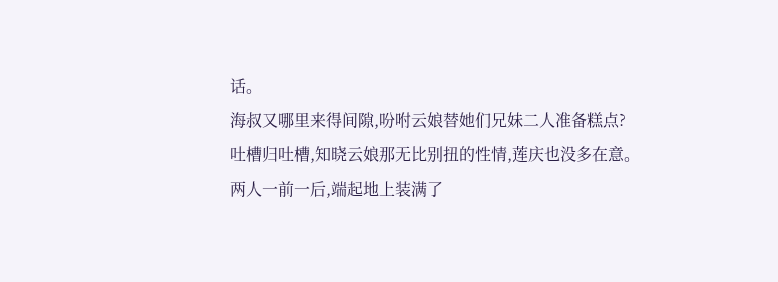话。
海叔又哪里来得间隙,吩咐云娘替她们兄妹二人准备糕点?
吐槽归吐槽,知晓云娘那无比别扭的性情,莲庆也没多在意。
两人一前一后,端起地上装满了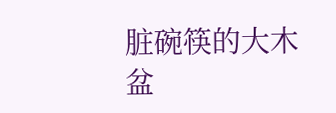脏碗筷的大木盆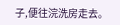子,便往浣洗房走去。